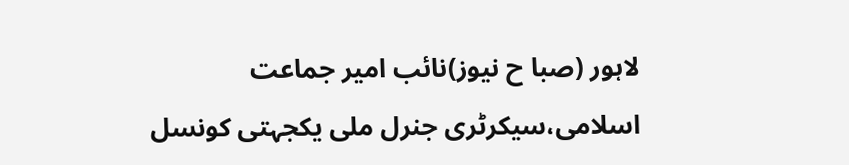لاہور (صبا ح نیوز)نائب امیر جماعت اسلامی،سیکرٹری جنرل ملی یکجہتی کونسل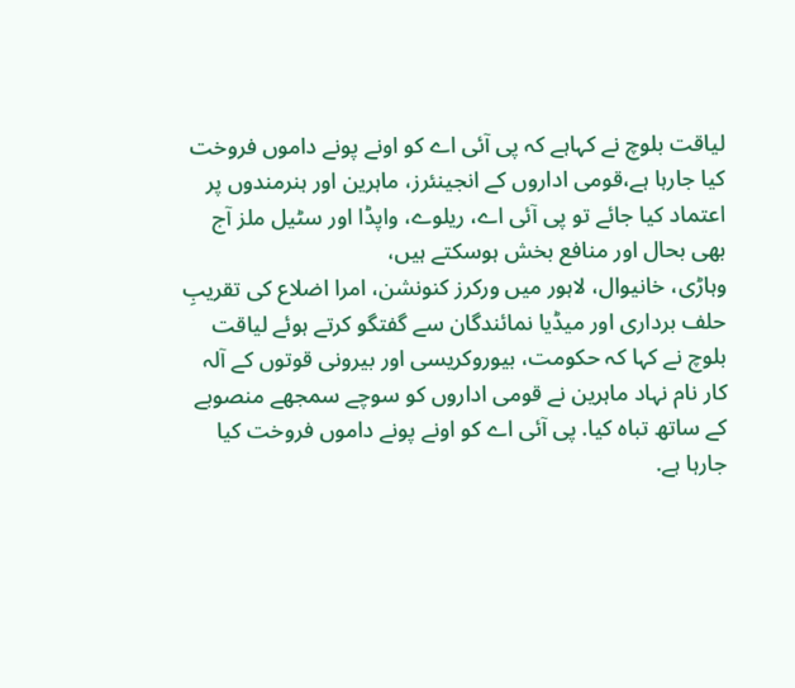لیاقت بلوچ نے کہاہے کہ پی آئی اے کو اونے پونے داموں فروخت کیا جارہا ہے،قومی اداروں کے انجینئرز، ماہرین اور ہنرمندوں پر اعتماد کیا جائے تو پی آئی اے، ریلوے، واپڈا اور سٹیل ملز آج بھی بحال اور منافع بخش ہوسکتے ہیں،
وہاڑی، خانیوال، لاہور میں ورکرز کنونشن، امرا اضلاع کی تقریبِ حلف برداری اور میڈیا نمائندگان سے گفتگو کرتے ہوئے لیاقت بلوچ نے کہا کہ حکومت، بیوروکریسی اور بیرونی قوتوں کے آلہ کار نام نہاد ماہرین نے قومی اداروں کو سوچے سمجھے منصوبے کے ساتھ تباہ کیا. پی آئی اے کو اونے پونے داموں فروخت کیا جارہا ہے.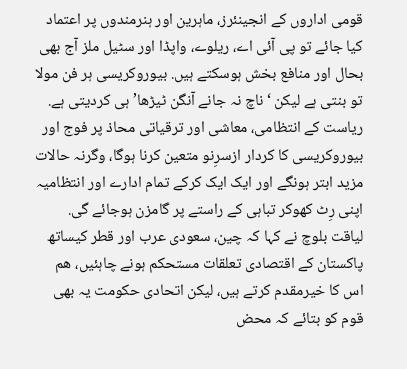قومی اداروں کے انجینئرز، ماہرین اور ہنرمندوں پر اعتماد کیا جائے تو پی آئی اے، ریلوے، واپڈا اور سٹیل ملز آج بھی بحال اور منافع بخش ہوسکتے ہیں. بیوروکریسی ہر فن مولا تو بنتی ہے لیکن ‘ناچ نہ جانے آنگن ٹیڑھا’ ہی کردیتی ہے. ریاست کے انتظامی، معاشی اور ترقیاتی محاذ پر فوج اور بیوروکریسی کا کردار ازسرِنو متعین کرنا ہوگا، وگرنہ حالات مزید ابتر ہونگے اور ایک ایک کرکے تمام ادارے اور انتظامیہ اپنی رِٹ کھوکر تباہی کے راستے پر گامزن ہوجائے گی.
لیاقت بلوچ نے کہا کہ چین، سعودی عرب اور قطر کیساتھ پاکستان کے اقتصادی تعلقات مستحکم ہونے چاہئیں، ھم اس کا خیرمقدم کرتے ہیں، لیکن اتحادی حکومت یہ بھی قوم کو بتائے کہ محض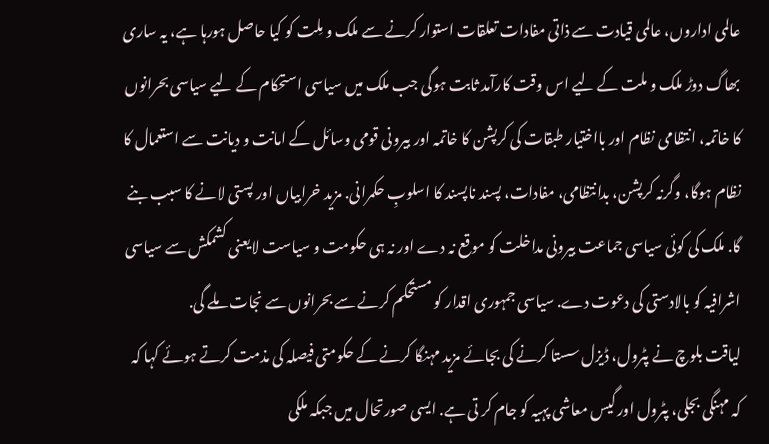عالمی اداروں، عالمی قیادت سے ذاتی مفادات تعلقات استوار کرنے سے ملک و مِلت کو کیا حاصل ہورہا ہے، یہ ساری بھاگ دوڑ ملک و ملت کے لیے اس وقت کارآمد ثابت ہوگی جب ملک میں سیاسی استحکام کے لیے سیاسی بحرانوں کا خاتمہ، انتظامی نظام اور بااختیار طبقات کی کرپشن کا خاتمہ اور بیرونی قومی وسائل کے امانت و دیانت سے استعمال کا نظام ہوگا، وگرنہ کرپشن، بدانتظامی، مفادات، پسند ناپسند کا اسلوبِ حکمرانی. مزید خرابیاں اور پستی لانے کا سبب بنے گا. ملک کی کوئی سیاسی جماعت بیرونی مداخلت کو موقع نہ دے اور نہ ہی حکومت و سیاست لایعنی کشمکش سے سیاسی اشرافیہ کو بالادستی کی دعوت دے. سیاسی جمہوری اقدار کو مستحکم کرنے سے بحرانوں سے نجات ملے گی.
لیاقت بلوچ نے پٹرول، ڈیزل سستا کرنے کی بجائے مزید مہنگا کرنے کے حکومتی فیصلہ کی مذمت کرتے ہوئے کہا کہ کہ مہنگی بجلی، پٹرول اور گیس معاشی پہیہ کو جام کر تی ہے. ایسی صورتحال میں جبکہ ملکی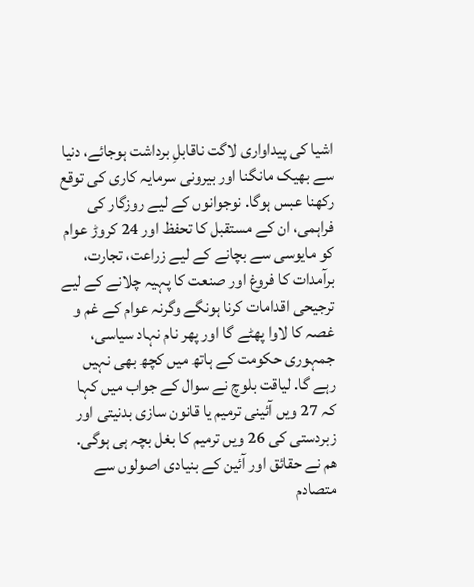اشیا کی پیداواری لاگت ناقابلِ برداشت ہوجائے، دنیا سے بھیک مانگنا اور بیرونی سرمایہ کاری کی توقع رکھنا عبس ہوگا. نوجوانوں کے لیے روزگار کی فراہمی، ان کے مستقبل کا تحفظ اور 24 کروڑ عوام کو مایوسی سے بچانے کے لیے زراعت، تجارت، برآمدات کا فروغ اور صنعت کا پہیہ چلانے کے لیے ترجیحی اقدامات کرنا ہونگے وگرنہ عوام کے غم و غصہ کا لاوا پھٹے گا اور پھر نام نہاد سیاسی، جمہوری حکومت کے ہاتھ میں کچھ بھی نہیں رہے گا. لیاقت بلوچ نے سوال کے جواب میں کہا کہ 27 ویں آئینی ترمیم یا قانون سازی بدنیتی اور زبردستی کی 26 ویں ترمیم کا بغل بچہ ہی ہوگی. ھم نے حقائق اور آئین کے بنیادی اصولوں سے متصادم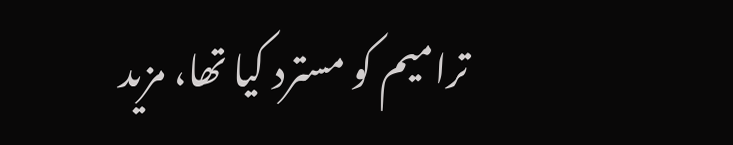ترامیم کو مسترد کیا تھا، مزید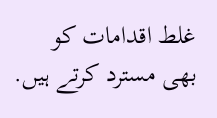غلط اقدامات کو بھی مسترد کرتے ہیں.